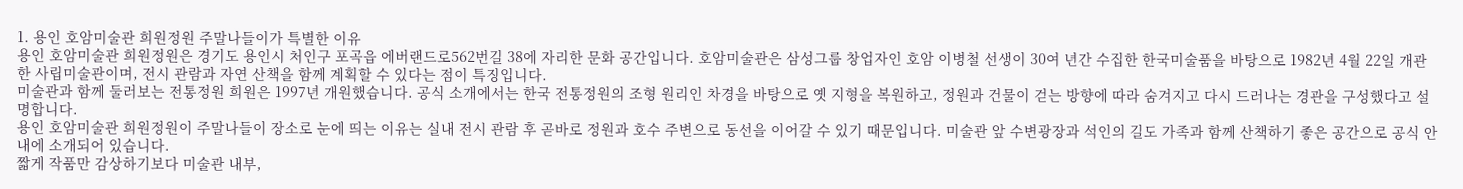1. 용인 호암미술관 희원정원 주말나들이가 특별한 이유
용인 호암미술관 희원정원은 경기도 용인시 처인구 포곡읍 에버랜드로562번길 38에 자리한 문화 공간입니다. 호암미술관은 삼성그룹 창업자인 호암 이병철 선생이 30여 년간 수집한 한국미술품을 바탕으로 1982년 4월 22일 개관한 사립미술관이며, 전시 관람과 자연 산책을 함께 계획할 수 있다는 점이 특징입니다.
미술관과 함께 둘러보는 전통정원 희원은 1997년 개원했습니다. 공식 소개에서는 한국 전통정원의 조형 원리인 차경을 바탕으로 옛 지형을 복원하고, 정원과 건물이 걷는 방향에 따라 숨겨지고 다시 드러나는 경관을 구성했다고 설명합니다.
용인 호암미술관 희원정원이 주말나들이 장소로 눈에 띄는 이유는 실내 전시 관람 후 곧바로 정원과 호수 주변으로 동선을 이어갈 수 있기 때문입니다. 미술관 앞 수변광장과 석인의 길도 가족과 함께 산책하기 좋은 공간으로 공식 안내에 소개되어 있습니다.
짧게 작품만 감상하기보다 미술관 내부,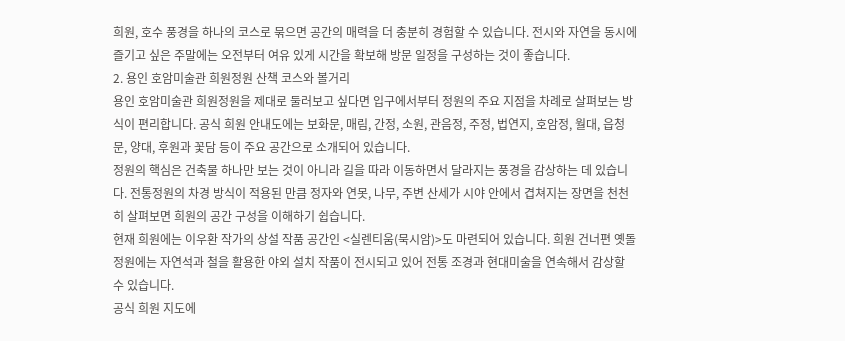희원, 호수 풍경을 하나의 코스로 묶으면 공간의 매력을 더 충분히 경험할 수 있습니다. 전시와 자연을 동시에 즐기고 싶은 주말에는 오전부터 여유 있게 시간을 확보해 방문 일정을 구성하는 것이 좋습니다.
2. 용인 호암미술관 희원정원 산책 코스와 볼거리
용인 호암미술관 희원정원을 제대로 둘러보고 싶다면 입구에서부터 정원의 주요 지점을 차례로 살펴보는 방식이 편리합니다. 공식 희원 안내도에는 보화문, 매림, 간정, 소원, 관음정, 주정, 법연지, 호암정, 월대, 읍청문, 양대, 후원과 꽃담 등이 주요 공간으로 소개되어 있습니다.
정원의 핵심은 건축물 하나만 보는 것이 아니라 길을 따라 이동하면서 달라지는 풍경을 감상하는 데 있습니다. 전통정원의 차경 방식이 적용된 만큼 정자와 연못, 나무, 주변 산세가 시야 안에서 겹쳐지는 장면을 천천히 살펴보면 희원의 공간 구성을 이해하기 쉽습니다.
현재 희원에는 이우환 작가의 상설 작품 공간인 <실렌티움(묵시암)>도 마련되어 있습니다. 희원 건너편 옛돌정원에는 자연석과 철을 활용한 야외 설치 작품이 전시되고 있어 전통 조경과 현대미술을 연속해서 감상할 수 있습니다.
공식 희원 지도에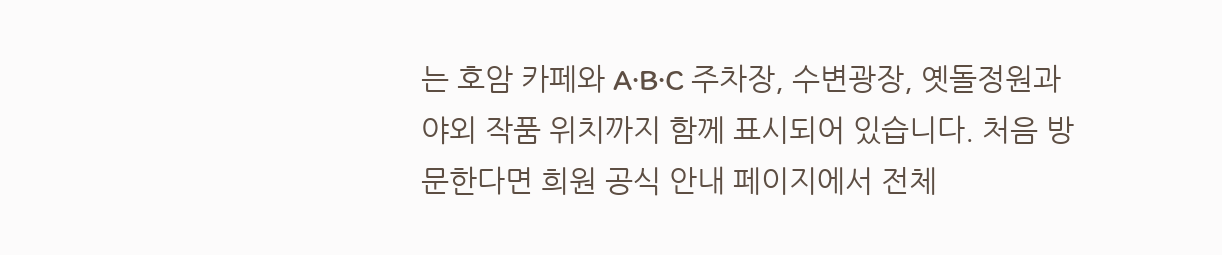는 호암 카페와 A·B·C 주차장, 수변광장, 옛돌정원과 야외 작품 위치까지 함께 표시되어 있습니다. 처음 방문한다면 희원 공식 안내 페이지에서 전체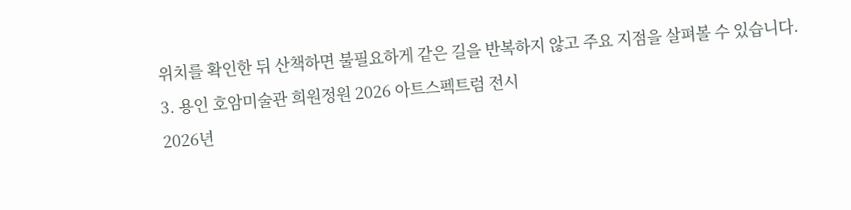위치를 확인한 뒤 산책하면 불필요하게 같은 길을 반복하지 않고 주요 지점을 살펴볼 수 있습니다.
3. 용인 호암미술관 희원정원 2026 아트스펙트럼 전시
2026년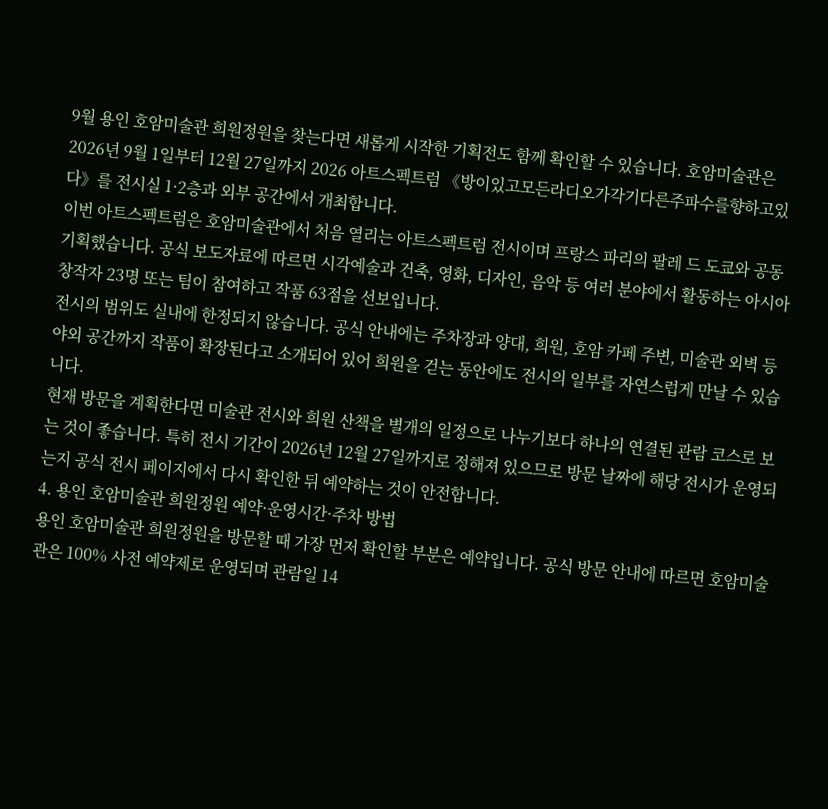9월 용인 호암미술관 희원정원을 찾는다면 새롭게 시작한 기획전도 함께 확인할 수 있습니다. 호암미술관은 2026년 9월 1일부터 12월 27일까지 2026 아트스펙트럼 《방이있고모든라디오가각기다른주파수를향하고있다》를 전시실 1·2층과 외부 공간에서 개최합니다.
이번 아트스펙트럼은 호암미술관에서 처음 열리는 아트스펙트럼 전시이며 프랑스 파리의 팔레 드 도쿄와 공동 기획했습니다. 공식 보도자료에 따르면 시각예술과 건축, 영화, 디자인, 음악 등 여러 분야에서 활동하는 아시아 창작자 23명 또는 팀이 참여하고 작품 63점을 선보입니다.
전시의 범위도 실내에 한정되지 않습니다. 공식 안내에는 주차장과 양대, 희원, 호암 카페 주변, 미술관 외벽 등 야외 공간까지 작품이 확장된다고 소개되어 있어 희원을 걷는 동안에도 전시의 일부를 자연스럽게 만날 수 있습니다.
현재 방문을 계획한다면 미술관 전시와 희원 산책을 별개의 일정으로 나누기보다 하나의 연결된 관람 코스로 보는 것이 좋습니다. 특히 전시 기간이 2026년 12월 27일까지로 정해져 있으므로 방문 날짜에 해당 전시가 운영되는지 공식 전시 페이지에서 다시 확인한 뒤 예약하는 것이 안전합니다.
4. 용인 호암미술관 희원정원 예약·운영시간·주차 방법
용인 호암미술관 희원정원을 방문할 때 가장 먼저 확인할 부분은 예약입니다. 공식 방문 안내에 따르면 호암미술관은 100% 사전 예약제로 운영되며 관람일 14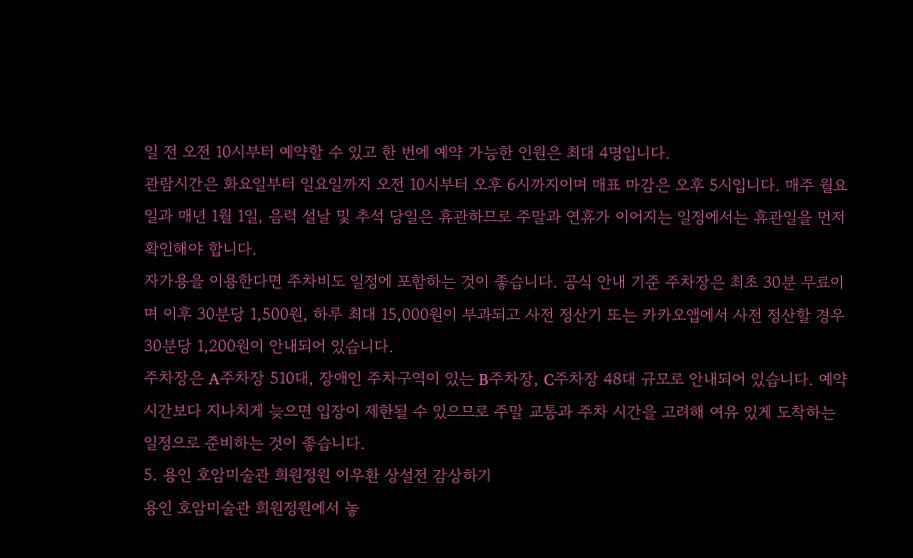일 전 오전 10시부터 예약할 수 있고 한 번에 예약 가능한 인원은 최대 4명입니다.
관람시간은 화요일부터 일요일까지 오전 10시부터 오후 6시까지이며 매표 마감은 오후 5시입니다. 매주 월요일과 매년 1월 1일, 음력 설날 및 추석 당일은 휴관하므로 주말과 연휴가 이어지는 일정에서는 휴관일을 먼저 확인해야 합니다.
자가용을 이용한다면 주차비도 일정에 포함하는 것이 좋습니다. 공식 안내 기준 주차장은 최초 30분 무료이며 이후 30분당 1,500원, 하루 최대 15,000원이 부과되고 사전 정산기 또는 카카오앱에서 사전 정산할 경우 30분당 1,200원이 안내되어 있습니다.
주차장은 A주차장 510대, 장애인 주차구역이 있는 B주차장, C주차장 48대 규모로 안내되어 있습니다. 예약시간보다 지나치게 늦으면 입장이 제한될 수 있으므로 주말 교통과 주차 시간을 고려해 여유 있게 도착하는 일정으로 준비하는 것이 좋습니다.
5. 용인 호암미술관 희원정원 이우환 상설전 감상하기
용인 호암미술관 희원정원에서 놓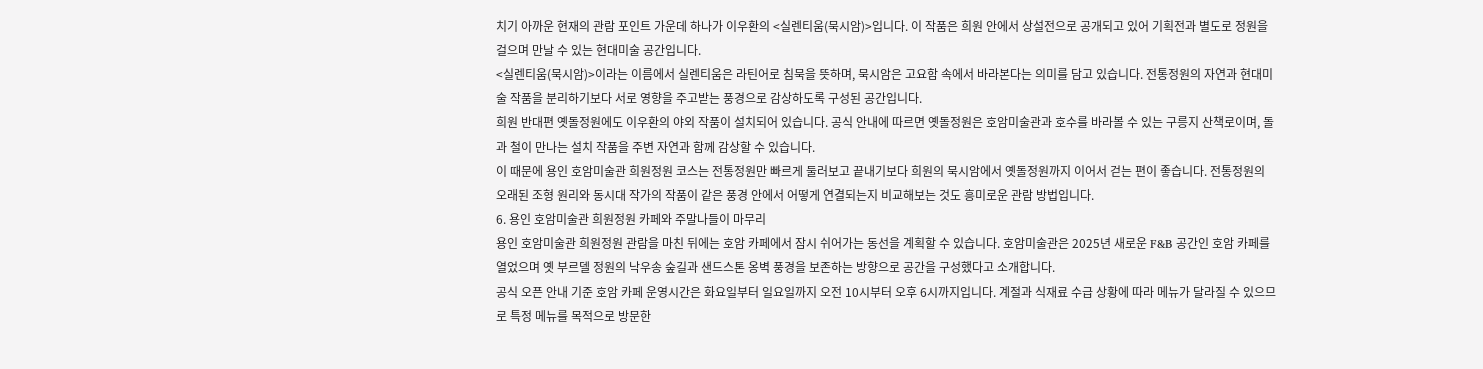치기 아까운 현재의 관람 포인트 가운데 하나가 이우환의 <실렌티움(묵시암)>입니다. 이 작품은 희원 안에서 상설전으로 공개되고 있어 기획전과 별도로 정원을 걸으며 만날 수 있는 현대미술 공간입니다.
<실렌티움(묵시암)>이라는 이름에서 실렌티움은 라틴어로 침묵을 뜻하며, 묵시암은 고요함 속에서 바라본다는 의미를 담고 있습니다. 전통정원의 자연과 현대미술 작품을 분리하기보다 서로 영향을 주고받는 풍경으로 감상하도록 구성된 공간입니다.
희원 반대편 옛돌정원에도 이우환의 야외 작품이 설치되어 있습니다. 공식 안내에 따르면 옛돌정원은 호암미술관과 호수를 바라볼 수 있는 구릉지 산책로이며, 돌과 철이 만나는 설치 작품을 주변 자연과 함께 감상할 수 있습니다.
이 때문에 용인 호암미술관 희원정원 코스는 전통정원만 빠르게 둘러보고 끝내기보다 희원의 묵시암에서 옛돌정원까지 이어서 걷는 편이 좋습니다. 전통정원의 오래된 조형 원리와 동시대 작가의 작품이 같은 풍경 안에서 어떻게 연결되는지 비교해보는 것도 흥미로운 관람 방법입니다.
6. 용인 호암미술관 희원정원 카페와 주말나들이 마무리
용인 호암미술관 희원정원 관람을 마친 뒤에는 호암 카페에서 잠시 쉬어가는 동선을 계획할 수 있습니다. 호암미술관은 2025년 새로운 F&B 공간인 호암 카페를 열었으며 옛 부르델 정원의 낙우송 숲길과 샌드스톤 옹벽 풍경을 보존하는 방향으로 공간을 구성했다고 소개합니다.
공식 오픈 안내 기준 호암 카페 운영시간은 화요일부터 일요일까지 오전 10시부터 오후 6시까지입니다. 계절과 식재료 수급 상황에 따라 메뉴가 달라질 수 있으므로 특정 메뉴를 목적으로 방문한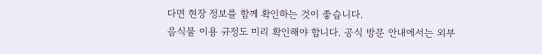다면 현장 정보를 함께 확인하는 것이 좋습니다.
음식물 이용 규정도 미리 확인해야 합니다. 공식 방문 안내에서는 외부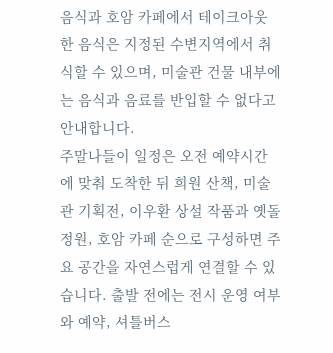음식과 호암 카페에서 테이크아웃한 음식은 지정된 수변지역에서 취식할 수 있으며, 미술관 건물 내부에는 음식과 음료를 반입할 수 없다고 안내합니다.
주말나들이 일정은 오전 예약시간에 맞춰 도착한 뒤 희원 산책, 미술관 기획전, 이우환 상설 작품과 옛돌정원, 호암 카페 순으로 구성하면 주요 공간을 자연스럽게 연결할 수 있습니다. 출발 전에는 전시 운영 여부와 예약, 셔틀버스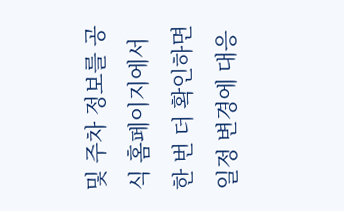및 주차 정보를 공식 홈페이지에서 한 번 더 확인하면 일정 변경에 대응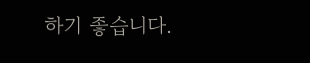하기 좋습니다.